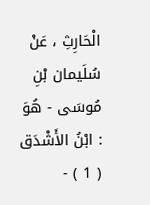الْحَارِثِ ، عَنْ سُلَيمان بْنِ مُوسَى - هُوَ : ابْنُ الأَشْدَق ( 1 ) -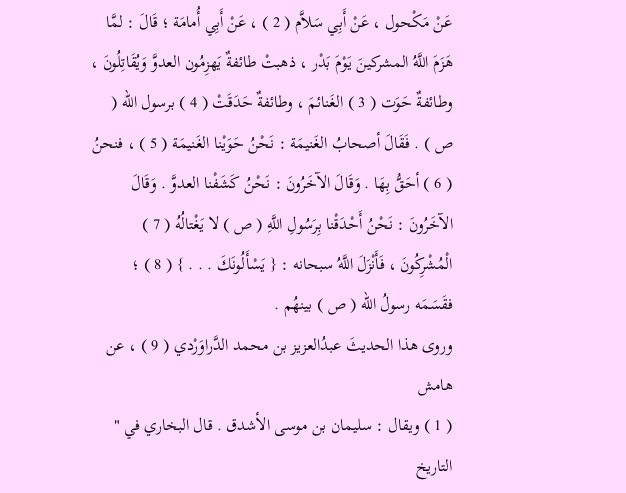عَنْ مَكْحول ، عَنْ أَبِي سَلاَّم ( 2 ) ، عَنْ أَبِي أُمامَة ؛ قَالَ : لمَّا هَزَمَ اللَّهُ المشركينَ يَوْمَ بَدْر ، ذهبتْ طائفةٌ يَهزِمُون العدوَّ وَيُقَاتِلُونَ ، وطائفةٌ حَوَت ( 3 ) الغَنائمَ ، وطائفةٌ حَدَقَتْ ( 4 ) برسول الله ( ص ) . فَقَالَ أصحابُ الغَنيمَة : نَحْنُ حَوَيْنا الغَنيمَة ( 5 ) ، فنحنُ ( 6 ) أحَقُّ بِهَا . وَقَالَ الآخَرُونَ : نَحْنُ كَشَفْنا العدوَّ . وَقَالَ الآخَرُونَ : نَحْنُ أَحْدَقْنا بِرَسُولِ اللَّهِ ( ص ) لا يَغْتالُهُ ( 7 ) الْمُشْرِكُونَ ، فَأَنْزَلَ اللَّهُ سبحانه : { يَسْأَلُونَكَ . . . } ( 8 ) ؛ فقَسَمَه رسولُ الله ( ص ) بينهُم .
وروى هذا الحديثَ عبدُالعزيز بن محمد الدَّراوَرْدي ( 9 ) ، عن
هامش
( 1 ) ويقال : سليمان بن موسى الأشدق . قال البخاري في " التاريخ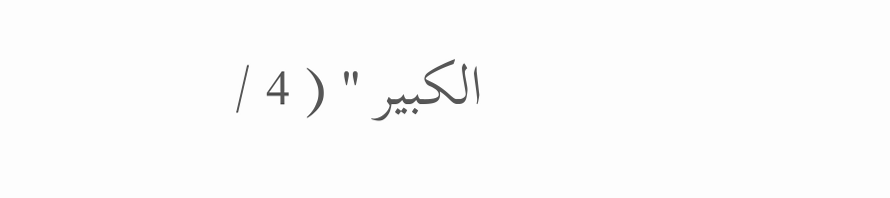الكبير " ( 4 /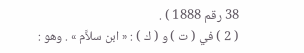38 رقم 1888 ) .
( 2 ) في ( ت ) و ( ك ) : « ابن سلاَّم » . وهو :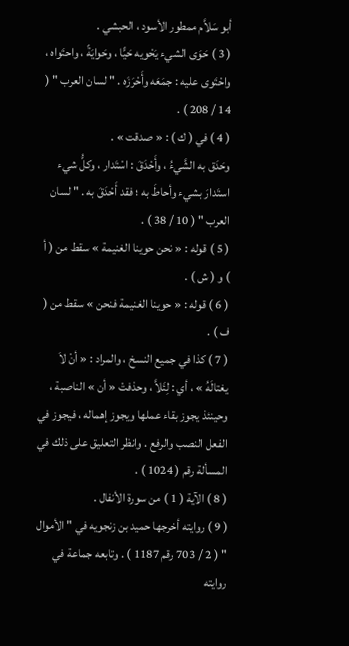أبو سَلاَّم ممطور الأسود ، الحبشي .
( 3 ) حَوَى الشيء يَحْويه حَيًّا ، وحَوايَةً ، واحتَواه ، واحْتَوى عليه : جمَعَه وأَحْرَزَه . " لسان العرب " ( 14 / 208 ) .
( 4 ) في ( ك ) : « صدقت » .
وحَدَق به الشَّيءُ ، وأَحْدَقَ : اسْتَدار ، وكلُّ شيء استَدارَ بشيء وأحاطَ به ؛ فقد أَحْدَقَ به . " لسان العرب " ( 10 / 38 ) .
( 5 ) قوله : « نحن حوينا الغنيمة » سقط من ( أ ) و ( ش ) .
( 6 ) قوله : « حوينا الغنيمة فنحن » سقط من ( ف ) .
( 7 ) كذا في جميع النسخ ، والمراد : « أنْ لاَ يغتالَهُ » ، أي : لِئَلاَّ ، وحذفتْ « أن » الناصبة ، وحينئذ يجوز بقاء عملها ويجوز إهماله ، فيجوز في الفعل النصب والرفع . وانظر التعليق على ذلك في المسألة رقم ( 1024 ) .
( 8 ) الآية ( 1 ) من سورة الأنفال .
( 9 ) روايته أخرجها حميد بن زنجويه في " الأموال " ( 2 / 703 رقم 1187 ) . وتابعه جماعة في روايته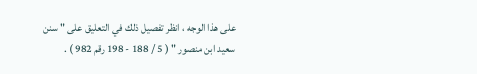على هذا الوجه ، انظر تفصيل ذلك في التعليق على " سنن سعيد ابن منصور " ( 5 / 188 - 198 رقم 982 ) .